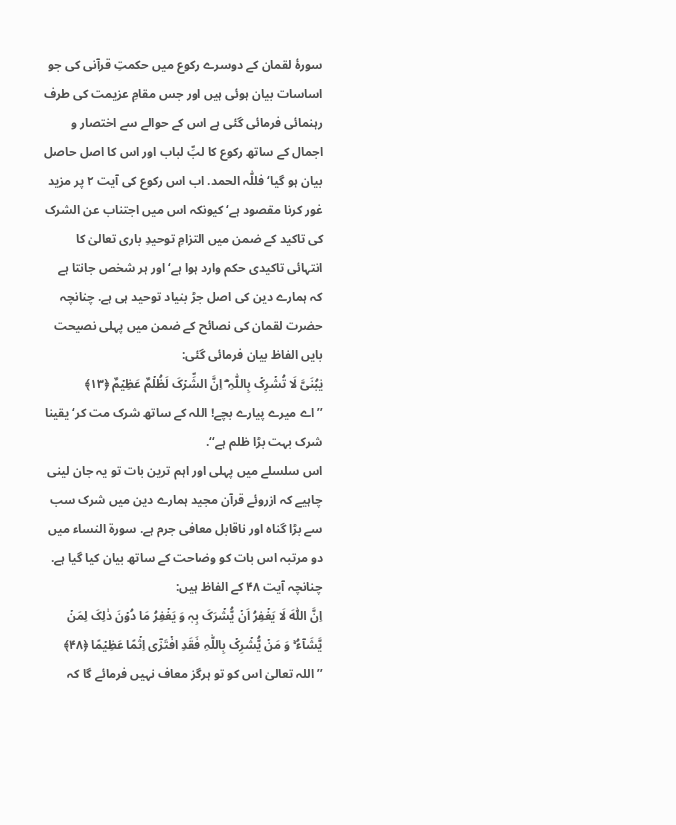سورۂ لقمان کے دوسرے رکوع میں حکمتِ قرآنی کی جو اساسات بیان ہوئی ہیں اور جس مقامِ عزیمت کی طرف رہنمائی فرمائی گئی ہے اس کے حوالے سے اختصار و اجمال کے ساتھ رکوع کا لبِّ لباب اور اس کا اصل حاصل بیان ہو گیا‘ فللّٰہ الحمد. اب اس رکوع کی آیت ۲ پر مزید غور کرنا مقصود ہے‘ کیونکہ اس میں اجتناب عن الشرک کی تاکید کے ضمن میں التزامِ توحیدِ باری تعالیٰ کا انتہائی تاکیدی حکم وارد ہوا ہے‘ اور ہر شخص جانتا ہے کہ ہمارے دین کی اصل جڑ بنیاد توحید ہی ہے. چنانچہ حضرت لقمان کی نصائح کے ضمن میں پہلی نصیحت بایں الفاظ بیان فرمائی گئی:
یٰبُنَیَّ لَا تُشۡرِکۡ بِاللّٰہِ ؕؔ اِنَّ الشِّرۡکَ لَظُلۡمٌ عَظِیۡمٌ ﴿۱۳﴾
’’اے میرے پیارے بچے! اللہ کے ساتھ شرک مت کر‘ یقینا شرک بہت بڑا ظلم ہے‘‘.
اس سلسلے میں پہلی اور اہم ترین بات تو یہ جان لینی چاہیے کہ ازروئے قرآن مجید ہمارے دین میں شرک سب سے بڑا گناہ اور ناقابل معافی جرم ہے. سورۃ النساء میں دو مرتبہ اس بات کو وضاحت کے ساتھ بیان کیا گیا ہے. چنانچہ آیت ۴۸ کے الفاظ ہیں:
اِنَّ اللّٰہَ لَا یَغۡفِرُ اَنۡ یُّشۡرَکَ بِہٖ وَ یَغۡفِرُ مَا دُوۡنَ ذٰلِکَ لِمَنۡ یَّشَآءُ ۚ وَ مَنۡ یُّشۡرِکۡ بِاللّٰہِ فَقَدِ افۡتَرٰۤی اِثۡمًا عَظِیۡمًا ﴿۴۸﴾
’’اللہ تعالیٰ اس کو تو ہرگز معاف نہیں فرمائے گا کہ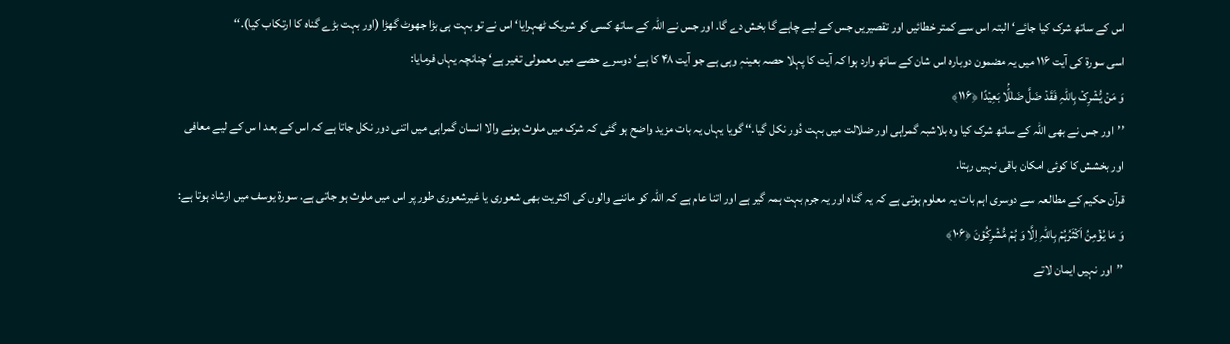اس کے ساتھ شرک کیا جائے‘ البتہ اس سے کمتر خطائیں اور تقصیریں جس کے لیے چاہے گا بخش دے گا. اور جس نے اللہ کے ساتھ کسی کو شریک ٹھہرایا‘ اس نے تو بہت ہی بڑا جھوٹ گھڑا (اور بہت بڑے گناہ کا ارتکاب کیا).‘‘
اسی سورۃ کی آیت ۱۱۶ میں یہ مضمون دوبارہ اس شان کے ساتھ وارد ہوا کہ آیت کا پہلا حصہ بعینہٖ وہی ہے جو آیت ۴۸ کا ہے‘ دوسرے حصے میں معمولی تغیر ہے‘ چنانچہ یہاں فرمایا:
وَ مَنۡ یُّشۡرِکۡ بِاللّٰہِ فَقَدۡ ضَلَّ ضَلٰلًۢا بَعِیۡدًا ﴿۱۱۶﴾
’’اور جس نے بھی اللہ کے ساتھ شرک کیا وہ بلاشبہ گمراہی اور ضلالت میں بہت دُور نکل گیا.‘‘ گویا یہاں یہ بات مزید واضح ہو گئی کہ شرک میں ملوث ہونے والا انسان گمراہی میں اتنی دور نکل جاتا ہے کہ اس کے بعد ا س کے لیے معافی اور بخشش کا کوئی امکان باقی نہیں رہتا.
قرآن حکیم کے مطالعہ سے دوسری اہم بات یہ معلوم ہوتی ہے کہ یہ گناہ اور یہ جرم بہت ہمہ گیر ہے اور اتنا عام ہے کہ اللہ کو ماننے والوں کی اکثریت بھی شعوری یا غیرشعوری طور پر اس میں ملوث ہو جاتی ہے. سورۃ یوسف میں ارشاد ہوتا ہے:
وَ مَا یُؤۡمِنُ اَکۡثَرُہُمۡ بِاللّٰہِ اِلَّا وَ ہُمۡ مُّشۡرِکُوۡنَ ﴿۱۰۶﴾
’’اور نہیں ایمان لاتے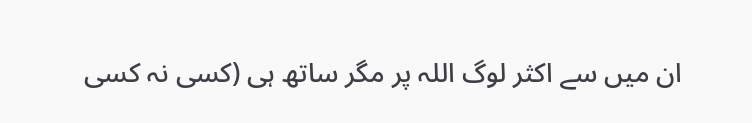ان میں سے اکثر لوگ اللہ پر مگر ساتھ ہی (کسی نہ کسی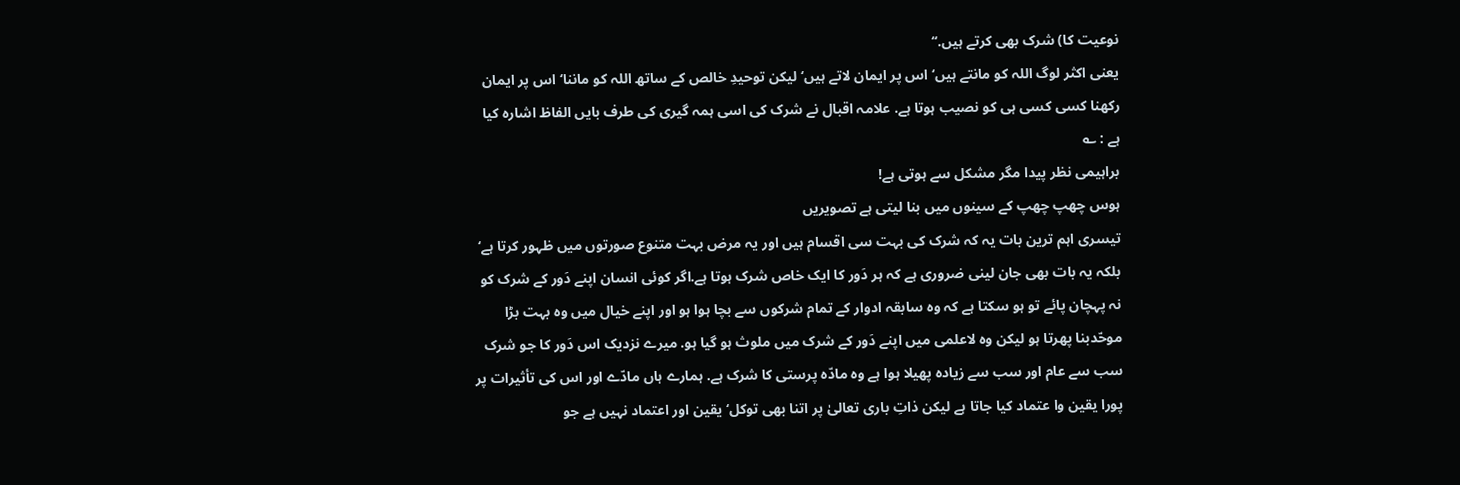نوعیت کا) شرک بھی کرتے ہیں.‘‘
یعنی اکثر لوگ اللہ کو مانتے ہیں‘ اس پر ایمان لاتے ہیں‘ لیکن توحیدِ خالص کے ساتھ اللہ کو ماننا‘ اس پر ایمان رکھنا کسی کسی ہی کو نصیب ہوتا ہے. علامہ اقبال نے شرک کی اسی ہمہ گیری کی طرف بایں الفاظ اشارہ کیا ہے : ؎
براہیمی نظر پیدا مگر مشکل سے ہوتی ہے!
ہوس چھپ چھپ کے سینوں میں بنا لیتی ہے تصویریں
تیسری اہم ترین بات یہ کہ شرک کی بہت سی اقسام ہیں اور یہ مرض بہت متنوع صورتوں میں ظہور کرتا ہے‘ بلکہ یہ بات بھی جان لینی ضروری ہے کہ ہر دَور کا ایک خاص شرک ہوتا ہے.اگر کوئی انسان اپنے دَور کے شرک کو نہ پہچان پائے تو ہو سکتا ہے کہ وہ سابقہ ادوار کے تمام شرکوں سے بچا ہوا ہو اور اپنے خیال میں وہ بہت بڑا موحّدبنا پھرتا ہو لیکن وہ لاعلمی میں اپنے دَور کے شرک میں ملوث ہو گیا ہو. میرے نزدیک اس دَور کا جو شرک سب سے عام اور سب سے زیادہ پھیلا ہوا ہے وہ مادّہ پرستی کا شرک ہے. ہمارے ہاں مادّے اور اس کی تأثیرات پر پورا یقین وا عتماد کیا جاتا ہے لیکن ذاتِ باری تعالیٰ پر اتنا بھی توکل‘ یقین اور اعتماد نہیں ہے جو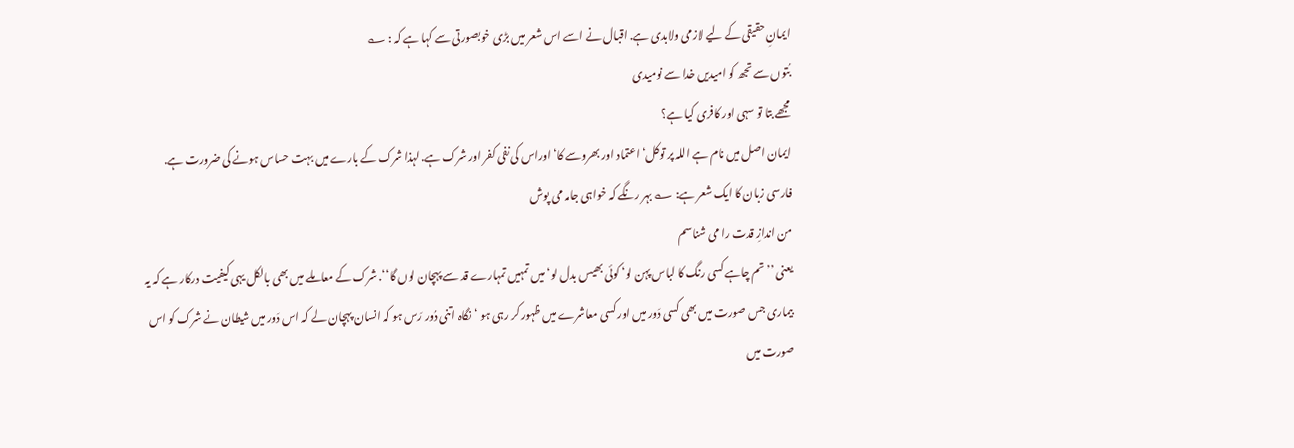ایمانِ حقیقی کے لیے لازمی ولابدی ہے. اقبال نے اسے اس شعر میں بڑی خوبصورتی سے کہا ہے کہ : ؎
بُتوں سے تجھ کو امیدیں خدا سے نومیدی
مجھے بتا تو سہی اور کافری کیا ہے؟
ایمان اصل میں نام ہے اللہ پر توکل‘ اعتماد اور بھروسے کا‘ اوراس کی نفی کفر اور شرک ہے. لہذا شرک کے بارے میں بہت حساس ہونے کی ضرورت ہے. فارسی زبان کا ایک شعر ہے: ؎ بہر رنگے کہ خواہی جامہ می پوش
من اندازِ قدت را می شناسم
یعنی ’’تم چاہے کسی رنگ کا لباس پہن لو‘ کوئی بھیس بدل لو‘ میں تمہیں تمہارے قد سے پہچان لوں گا‘‘. شرک کے معاملے میں بھی بالکل یہی کیفیت درکار ہے کہ یہ بیماری جس صورت میں بھی کسی دَور میں اور کسی معاشرے میں ظہور کر رہی ہو ‘نگاہ اتنی دُور رَس ہو کہ انسان پہچان لے کہ اس دَور میں شیطان نے شرک کو اس صورت میں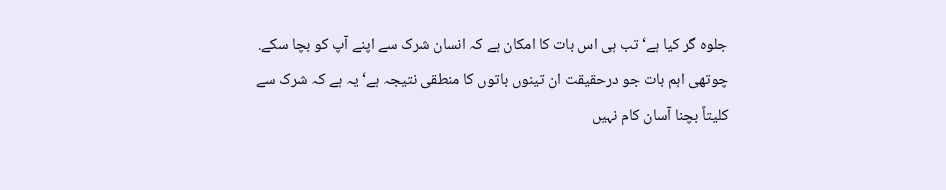جلوہ گر کیا ہے‘ تب ہی اس بات کا امکان ہے کہ انسان شرک سے اپنے آپ کو بچا سکے.
چوتھی اہم بات جو درحقیقت ان تینوں باتوں کا منطقی نتیجہ ہے‘ یہ ہے کہ شرک سے کلیتاً بچنا آسان کام نہیں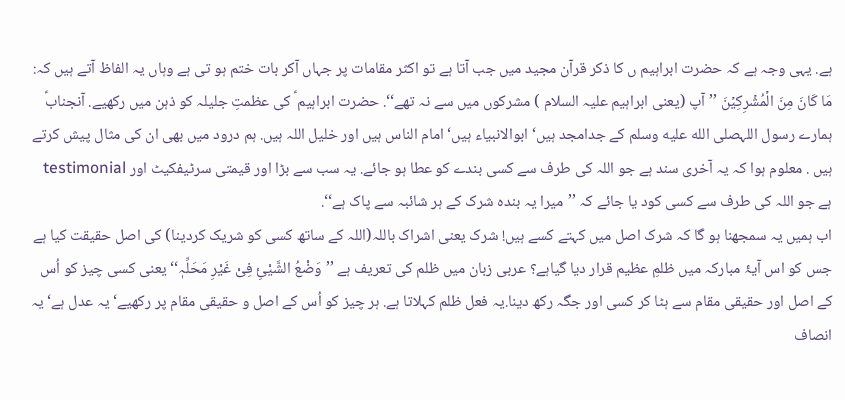ہے. یہی وجہ ہے کہ حضرت ابراہیم ں کا ذکر قرآن مجید میں جب آتا ہے تو اکثر مقامات پر جہاں آکر بات ختم ہو تی ہے وہاں یہ الفاظ آتے ہیں کہ: مَا کَانَ مِنَ الۡمُشۡرِکِیۡنَ ’’آپ (یعنی ابراہیم علیہ السلام ) مشرکوں میں سے نہ تھے‘‘. حضرت ابراہیم ؑ کی عظمتِ جلیلہ کو ذہن میں رکھیے. آنجنابؑ ہمارے رسول اللہصلى الله عليه وسلم کے جدامجد ہیں‘ ابوالانبیاء ہیں‘ امام الناس ہیں اور خلیل اللہ ہیں. ہم درود میں بھی ان کی مثال پیش کرتے ہیں . معلوم ہوا کہ یہ آخری سند ہے جو اللہ کی طرف سے کسی بندے کو عطا ہو جائے. یہ سب سے بڑا اور قیمتی سرٹیفکیٹ اور testimonial ہے جو اللہ کی طرف سے کسی کود یا جائے کہ ’’میرا یہ بندہ شرک کے ہر شائبہ سے پاک ہے‘‘.
اب ہمیں یہ سمجھنا ہو گا کہ شرک اصل میں کہتے کسے ہیں! شرک یعنی اشراک باللہ(اللہ کے ساتھ کسی کو شریک کردینا) کی اصل حقیقت کیا ہے جس کو اس آیۂ مبارکہ میں ظلمِ عظیم قرار دیا گیاہے؟ عربی زبان میں ظلم کی تعریف ہے ’’وَضْعُ الشَّیْئِ فِیْ غَیْرِ مَحَلِّہٖ‘‘ یعنی کسی چیز کو اُس کے اصل اور حقیقی مقام سے ہٹا کر کسی اور جگہ رکھ دینا.یہ فعل ظلم کہلاتا ہے. ہر چیز کو اُس کے اصل و حقیقی مقام پر رکھیے‘ یہ عدل ہے‘ یہ انصاف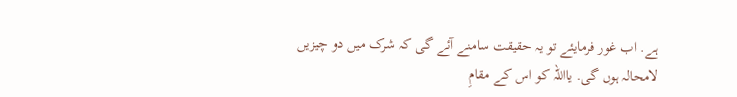ہے. اب غور فرمایئے تو یہ حقیقت سامنے آئے گی کہ شرک میں دو چیزیں لامحالہ ہوں گی. یااللہ کو اس کے مقامِ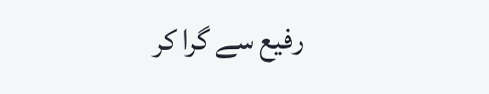رفیع سے گرا کر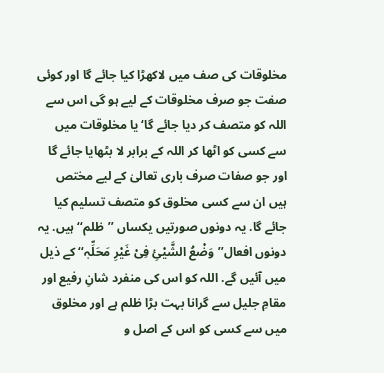مخلوقات کی صف میں لاکھڑا کیا جائے گا اور کوئی صفت جو صرف مخلوقات کے لیے ہو گی اس سے اللہ کو متصف کر دیا جائے گا‘ یا مخلوقات میں سے کسی کو اٹھا کر اللہ کے برابر لا بٹھایا جائے گا اور جو صفات صرف باری تعالیٰ کے لیے مختص ہیں ان سے کسی مخلوق کو متصف تسلیم کیا جائے گا. یہ دونوں صورتیں یکساں ’’ظلم‘‘ ہیں. یہ دونوں افعال’’وَضْعُ الشَّیْئِ فِیْ غَیْرِ مَحَلِّہٖ‘‘ کے ذیل میں آئیں گے. اللہ کو اس کی منفرد شانِ رفیع اور مقامِ جلیل سے گرانا بہت بڑا ظلم ہے اور مخلوق میں سے کسی کو اس کے اصل و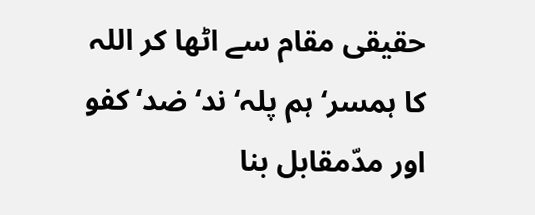حقیقی مقام سے اٹھا کر اللہ کا ہمسر‘ ہم پلہ‘ ند‘ ضد‘ کفو اور مدّمقابل بنا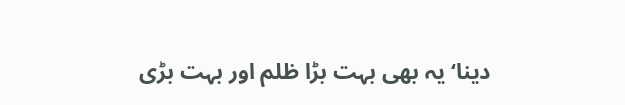دینا‘ یہ بھی بہت بڑا ظلم اور بہت بڑی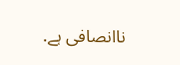ناانصافی ہے.